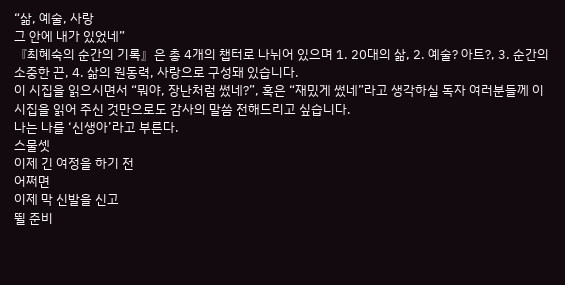“삶, 예술, 사랑
그 안에 내가 있었네”
『최혜숙의 순간의 기록』은 총 4개의 챕터로 나뉘어 있으며 1. 20대의 삶, 2. 예술? 아트?, 3. 순간의 소중한 끈, 4. 삶의 원동력, 사랑으로 구성돼 있습니다.
이 시집을 읽으시면서 “뭐야, 장난처럼 썼네?”, 혹은 “재밌게 썼네”라고 생각하실 독자 여러분들께 이 시집을 읽어 주신 것만으로도 감사의 말씀 전해드리고 싶습니다.
나는 나를 ‘신생아’라고 부른다.
스물셋
이제 긴 여정을 하기 전
어쩌면
이제 막 신발을 신고
뛸 준비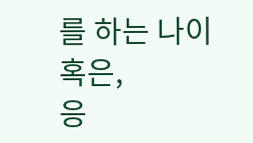를 하는 나이
혹은,
응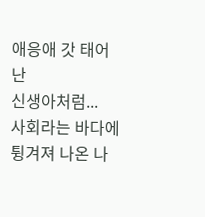애응애 갓 태어난
신생아처럼...
사회라는 바다에
튕겨져 나온 나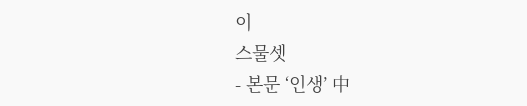이
스물셋
- 본문 ‘인생’ 中